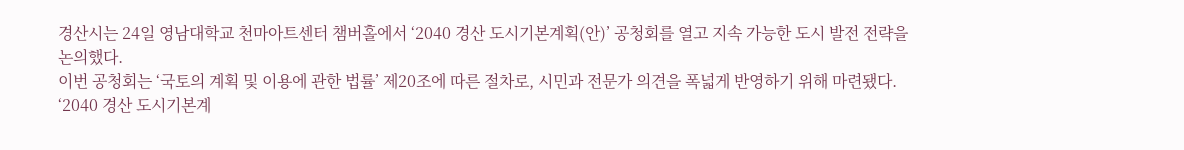경산시는 24일 영남대학교 천마아트센터 챔버홀에서 ‘2040 경산 도시기본계획(안)’ 공청회를 열고 지속 가능한 도시 발전 전략을 논의했다.
이번 공청회는 ‘국토의 계획 및 이용에 관한 법률’ 제20조에 따른 절차로, 시민과 전문가 의견을 폭넓게 반영하기 위해 마련됐다.
‘2040 경산 도시기본계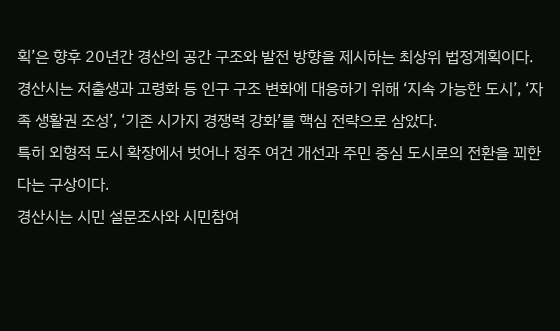획’은 향후 20년간 경산의 공간 구조와 발전 방향을 제시하는 최상위 법정계획이다.
경산시는 저출생과 고령화 등 인구 구조 변화에 대응하기 위해 ‘지속 가능한 도시’, ‘자족 생활권 조성’, ‘기존 시가지 경쟁력 강화’를 핵심 전략으로 삼았다.
특히 외형적 도시 확장에서 벗어나 정주 여건 개선과 주민 중심 도시로의 전환을 꾀한다는 구상이다.
경산시는 시민 설문조사와 시민참여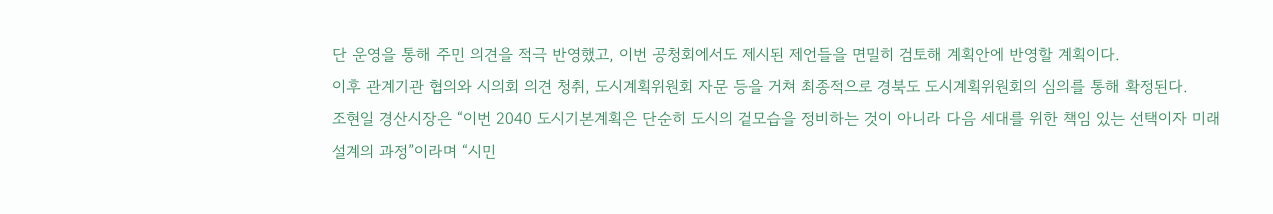단 운영을 통해 주민 의견을 적극 반영했고, 이번 공청회에서도 제시된 제언들을 면밀히 검토해 계획안에 반영할 계획이다.
이후 관계기관 협의와 시의회 의견 청취, 도시계획위원회 자문 등을 거쳐 최종적으로 경북도 도시계획위원회의 심의를 통해 확정된다.
조현일 경산시장은 “이번 2040 도시기본계획은 단순히 도시의 겉모습을 정비하는 것이 아니라 다음 세대를 위한 책임 있는 선택이자 미래 설계의 과정”이라며 “시민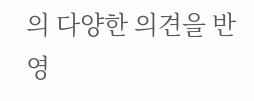의 다양한 의견을 반영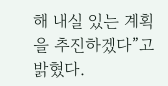해 내실 있는 계획을 추진하겠다”고 밝혔다.